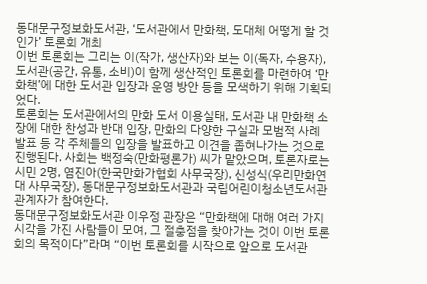동대문구정보화도서관, ‘도서관에서 만화책, 도대체 어떻게 할 것인가’ 토론회 개최
이번 토론회는 그리는 이(작가, 생산자)와 보는 이(독자, 수용자), 도서관(공간, 유통, 소비)이 함께 생산적인 토론회를 마련하여 ‘만화책’에 대한 도서관 입장과 운영 방안 등을 모색하기 위해 기획되었다.
토론회는 도서관에서의 만화 도서 이용실태, 도서관 내 만화책 소장에 대한 찬성과 반대 입장, 만화의 다양한 구실과 모범적 사례 발표 등 각 주체들의 입장을 발표하고 이견을 좁혀나가는 것으로 진행된다. 사회는 백정숙(만화평론가) 씨가 맡았으며, 토론자로는 시민 2명, 염진아(한국만화가협회 사무국장), 신성식(우리만화연대 사무국장), 동대문구정보화도서관과 국립어린이청소년도서관 관계자가 참여한다.
동대문구정보화도서관 이우정 관장은 “만화책에 대해 여러 가지 시각을 가진 사람들이 모여, 그 절충점을 찾아가는 것이 이번 토론회의 목적이다”라며 “이번 토론회를 시작으로 앞으로 도서관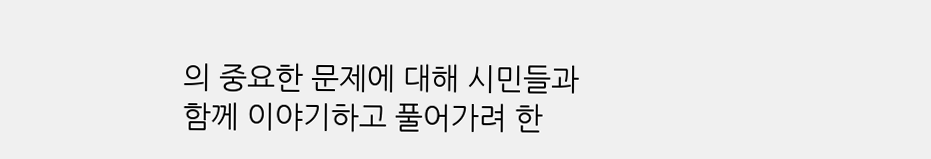의 중요한 문제에 대해 시민들과 함께 이야기하고 풀어가려 한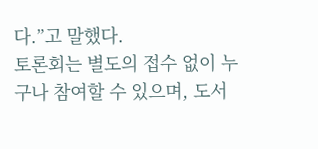다.”고 말했다.
토론회는 별도의 접수 없이 누구나 참여할 수 있으며, 도서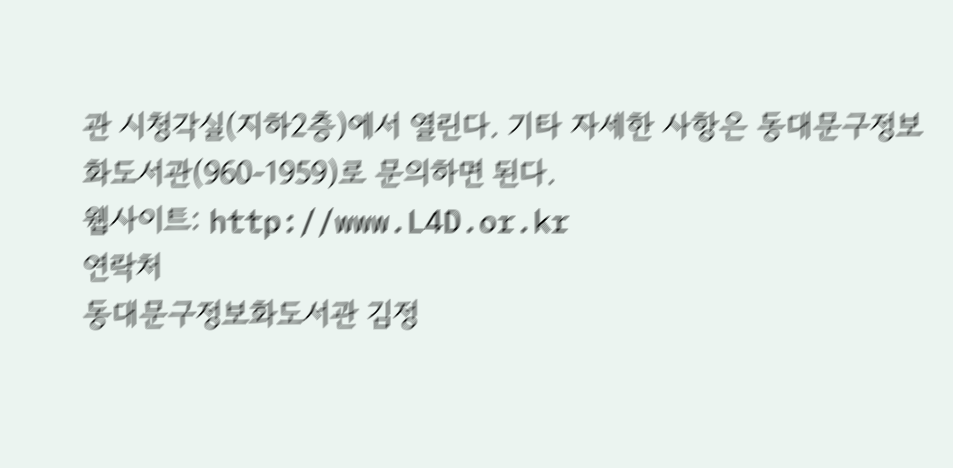관 시청각실(지하2층)에서 열린다. 기타 자세한 사항은 동대문구정보화도서관(960-1959)로 문의하면 된다.
웹사이트: http://www.L4D.or.kr
연락처
동대문구정보화도서관 김정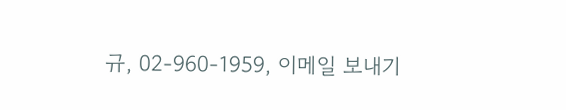규, 02-960-1959, 이메일 보내기